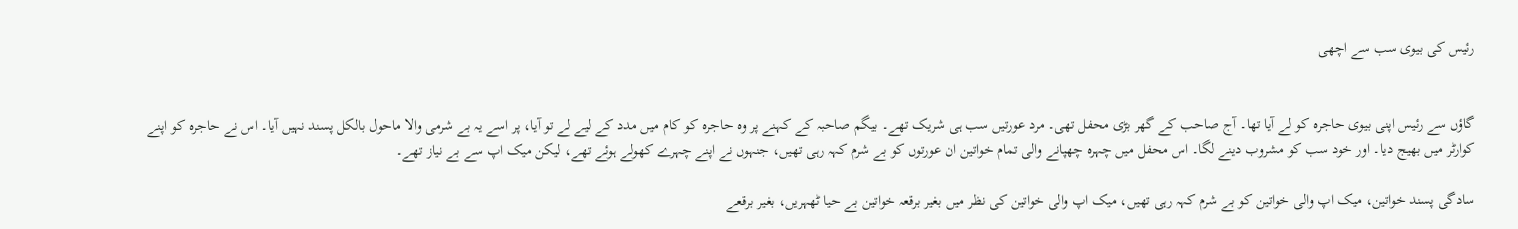رئیس کی بیوی سب سے اچھی


گاؤں سے رئیس اپنی بیوی حاجرہ کو لے آیا تھا۔ آج صاحب کے گھر بڑی محفل تھی۔ مرد عورتیں سب ہی شریک تھے۔ بیگم صاحبہ کے کہنے پر وہ حاجرہ کو کام میں مدد کے لیے لے تو آیا، پر اسے یہ بے شرمی والا ماحول بالکل پسند نہیں آیا۔ اس نے حاجرہ کو اپنے کوارٹر میں بھیج دیا۔ اور خود سب کو مشروب دینے لگا۔ اس محفل میں چہرہ چھپانے والی تمام خواتین ان عورتوں کو بے شرم کہہ رہی تھیں، جنہوں نے اپنے چہرے کھولے ہوئے تھے، لیکن میک اپ سے بے نیاز تھے۔

سادگی پسند خواتین، میک اپ والی خواتین کو بے شرم کہہ رہی تھیں، میک اپ والی خواتین کی نظر میں بغیر برقعہ خواتین بے حیا ٹھہریں، بغیر برقعے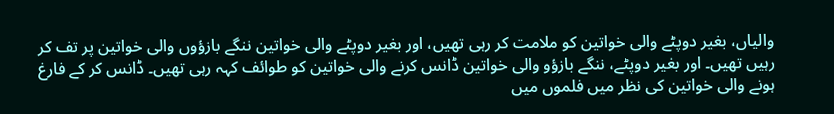والیاں، بغیر دوپٹے والی خواتین کو ملامت کر رہی تھیں، اور بغیر دوپٹے والی خواتین ننگے بازؤوں والی خواتین پر تف کر رہیں تھیں۔ اور بغیر دوپٹے، ننگے بازؤو والی خواتین ڈانس کرنے والی خواتین کو طوائف کہہ رہی تھیں۔ ڈانس کر کے فارغ ہونے والی خواتین کی نظر میں فلموں میں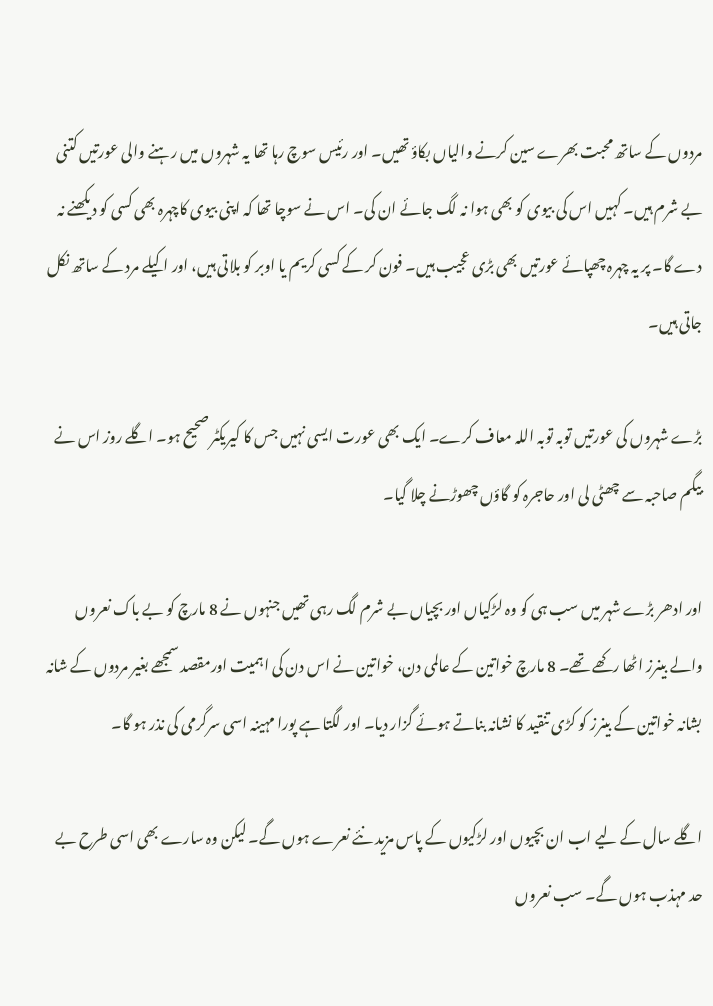مردوں کے ساتھ محبت بھرے سین کرنے والیاں بکاؤ تھیں۔ اور رئیس سوچ رہا تھا یہ شہروں میں رہنے والی عورتیں کتنی بے شرم ہیں۔ کہیں اس کی بیوی کو بھی ہوا نہ لگ جائے ان کی۔ اس نے سوچا تھا کہ اپنی بیوی کاچہرہ بھی کسی کو دیکھنے نہ دے گا۔ پر یہ چہرہ چھپائے عورتیں بھی بڑی عجیب ہیں۔ فون کر کے کسی کریم یا اوبر کو بلاتی ہیں، اور اکیلے مرد کے ساتھ نکل جاتی ہیں۔

بڑے شہروں کی عورتیں توبہ توبہ اللہ معاف کرے۔ ایک بھی عورت ایسی نہیں جس کا کیریکٹر صحیح ہو۔ اگلے روز اس نے بیگم صاحبہ سے چھٹی لی اور حاجرہ کو گاؤں چھوڑنے چلا گیا۔

اور ادھر بڑے شہر میں سب ہی کو وہ لڑکیاں اور بچیاں بے شرم لگ رہی تھیں جنہوں نے 8 مارچ کو بے باک نعروں والے بینرز اٹھا رکھے تھے۔ 8 مارچ خواتین کے عالمی دن، خواتین نے اس دن کی اہمیت اورمقصد سمجھے بغیر مردوں کے شانہ بشانہ خواتین کے بینرز کو کڑی تنقید کا نشانہ بناتے ہوئے گزار دیا۔ اور لگتا ہے پورا مہینہ اسی سرگرمی کی نذر ہو گا۔

اگلے سال کے لیے اب ان بچیوں اور لڑکیوں کے پاس مزید نئے نعرے ہوں گے۔ لیکن وہ سارے بھی اسی طرح بے حد مہذب ہوں گے۔ سب نعروں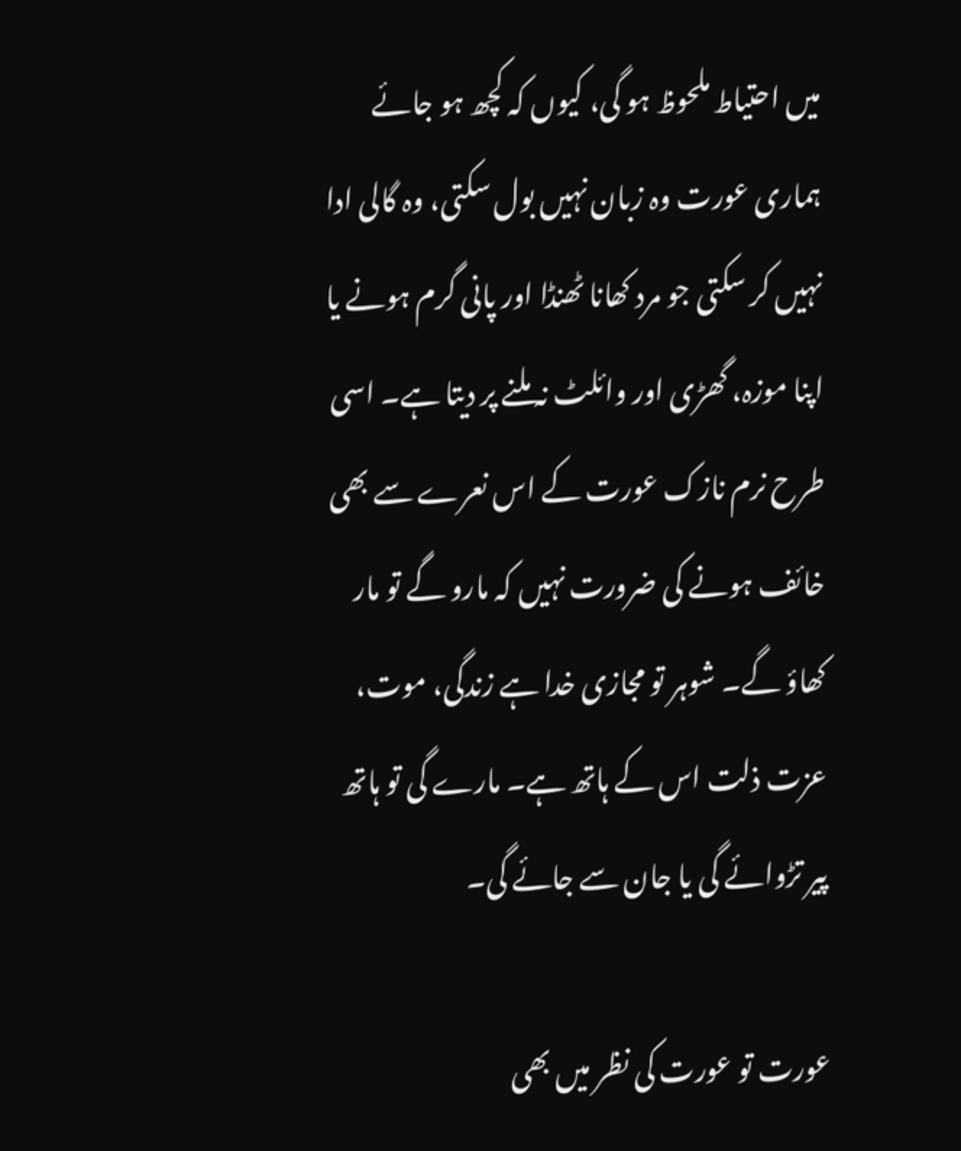میں احتیاط ملحوظ ہو گی، کیوں کہ کچھ ہو جائے ہماری عورت وہ زبان نہیں بول سکتی، وہ گالی ادا نہیں کر سکتی جو مرد کھانا ٹھنڈا اور پانی گرم ہونے یا اپنا موزہ، گھڑی اور وائلٹ نہ ملنے پر دیتا ہے۔ اسی طرح نرم نازک عورت کے اس نعرے سے بھی خائف ہونے کی ضرورت نہیں کہ مارو گے تو مار کھاؤ گے۔ شوہر تو مجازی خدا ہے زندگی، موت، عزت ذلت اس کے ہاتھ ہے۔ مارے گی تو ہاتھ پیر تڑوائے گی یا جان سے جائے گی۔

عورت تو عورت کی نظر میں بھی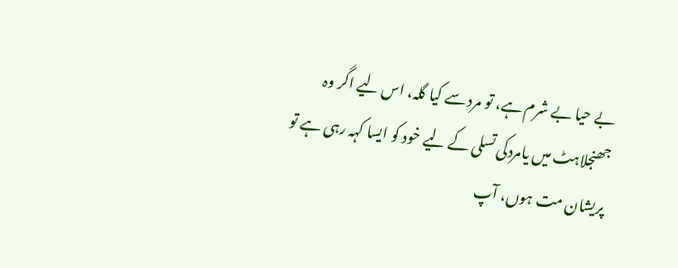بے حیا بے شرم ہے، تو مرد سے کیا گلہ، اس لیے اگر وہ جھنجلاہٹ میں یامردکی تسلی کے لیے خود کو ایسا کہہ رہی ہے تو پریشان مت ہوں، آپ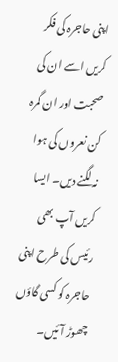اپنی حاجرہ کی فکر کریں اسے ان کی صحبت اور ان گمرہ کن نعروں کی ہوا نہ لگنے دیں۔ ایسا کریں آپ بھی رئیس کی طرح اپنی حاجرہ کو کسی گاؤں چھوڑ آئیں۔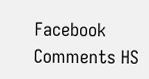Facebook Comments HS